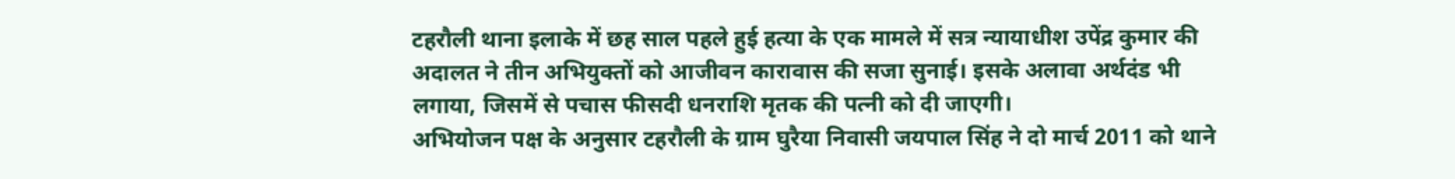टहरौली थाना इलाके में छह साल पहले हुई हत्या के एक मामले में सत्र न्यायाधीश उपेंद्र कुमार की अदालत ने तीन अभियुक्तों को आजीवन कारावास की सजा सुनाई। इसके अलावा अर्थदंड भी लगाया, जिसमें से पचास फीसदी धनराशि मृतक की पत्नी को दी जाएगी।
अभियोजन पक्ष के अनुसार टहरौली के ग्राम घुरैया निवासी जयपाल सिंह ने दो मार्च 2011 को थाने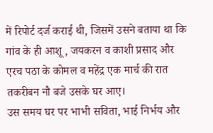में रिपोर्ट दर्ज कराई थी, जिसमें उसने बताया था कि गांव के ही आशू, जयकरन व काशी प्रसाद और एरच पठा के कोमल व महेंद्र एक मार्च की रात तकरीबन नौ बजे उसके घर आए।
उस समय घर पर भाभी सविता, भाई निर्भय और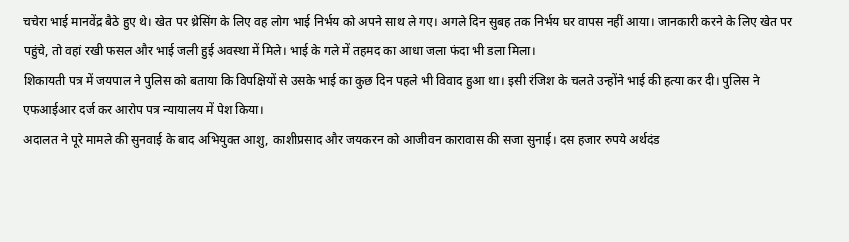चचेरा भाई मानवेंद्र बैठे हुए थे। खेत पर थ्रेसिंग के लिए वह लोग भाई निर्भय को अपने साथ ले गए। अगले दिन सुबह तक निर्भय घर वापस नहीं आया। जानकारी करने के लिए खेत पर पहुंचे, तो वहां रखी फसल और भाई जली हुई अवस्था में मिले। भाई के गले में तहमद का आधा जला फंदा भी डला मिला।
शिकायती पत्र में जयपाल ने पुलिस को बताया कि विपक्षियों से उसके भाई का कुछ दिन पहले भी विवाद हुआ था। इसी रंजिश के चलते उन्होंने भाई की हत्या कर दी। पुलिस ने एफआईआर दर्ज कर आरोप पत्र न्यायालय में पेश किया।
अदालत ने पूरे मामले की सुनवाई के बाद अभियुक्त आशु, काशीप्रसाद और जयकरन को आजीवन कारावास की सजा सुनाई। दस हजार रुपये अर्थदंड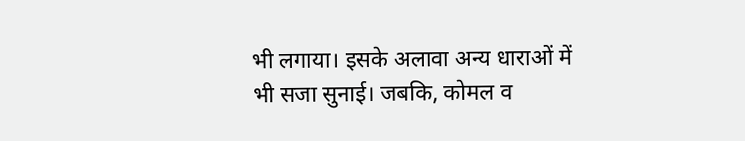भी लगाया। इसके अलावा अन्य धाराओं में भी सजा सुनाई। जबकि, कोमल व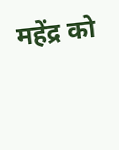महेंद्र को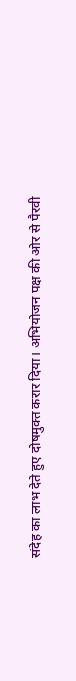संदेह का लाभ देते हुए दोषमुक्त करार दिया। अभियोजन पक्ष की ओर से पैरवी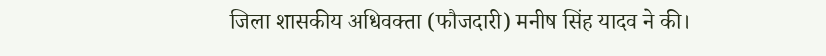जिला शासकीय अधिवक्ता (फौजदारी) मनीष सिंह यादव ने की।